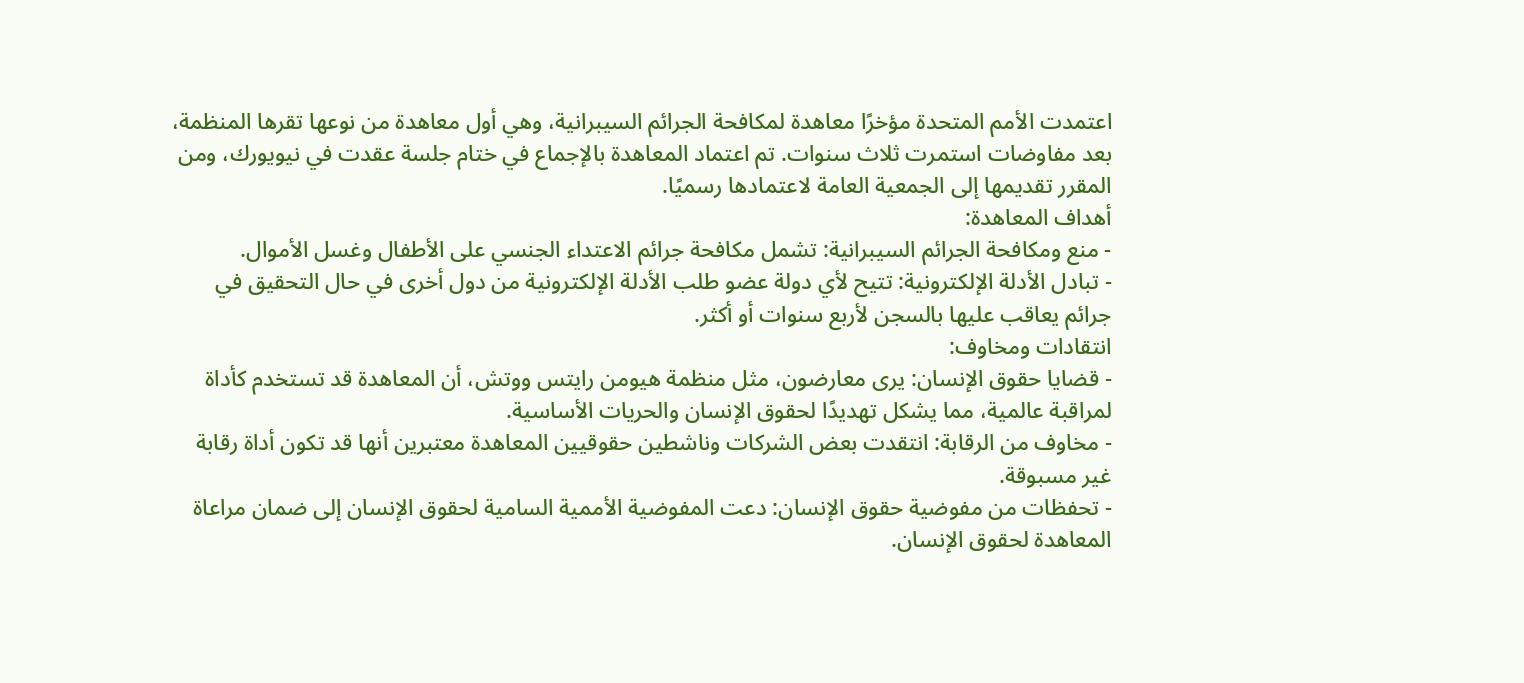اعتمدت الأمم المتحدة مؤخرًا معاهدة لمكافحة الجرائم السيبرانية، وهي أول معاهدة من نوعها تقرها المنظمة، بعد مفاوضات استمرت ثلاث سنوات. تم اعتماد المعاهدة بالإجماع في ختام جلسة عقدت في نيويورك، ومن المقرر تقديمها إلى الجمعية العامة لاعتمادها رسميًا.
أهداف المعاهدة:
- منع ومكافحة الجرائم السيبرانية: تشمل مكافحة جرائم الاعتداء الجنسي على الأطفال وغسل الأموال.
- تبادل الأدلة الإلكترونية: تتيح لأي دولة عضو طلب الأدلة الإلكترونية من دول أخرى في حال التحقيق في جرائم يعاقب عليها بالسجن لأربع سنوات أو أكثر.
انتقادات ومخاوف:
- قضايا حقوق الإنسان: يرى معارضون، مثل منظمة هيومن رايتس ووتش، أن المعاهدة قد تستخدم كأداة لمراقبة عالمية، مما يشكل تهديدًا لحقوق الإنسان والحريات الأساسية.
- مخاوف من الرقابة: انتقدت بعض الشركات وناشطين حقوقيين المعاهدة معتبرين أنها قد تكون أداة رقابة غير مسبوقة.
- تحفظات من مفوضية حقوق الإنسان: دعت المفوضية الأممية السامية لحقوق الإنسان إلى ضمان مراعاة المعاهدة لحقوق الإنسان.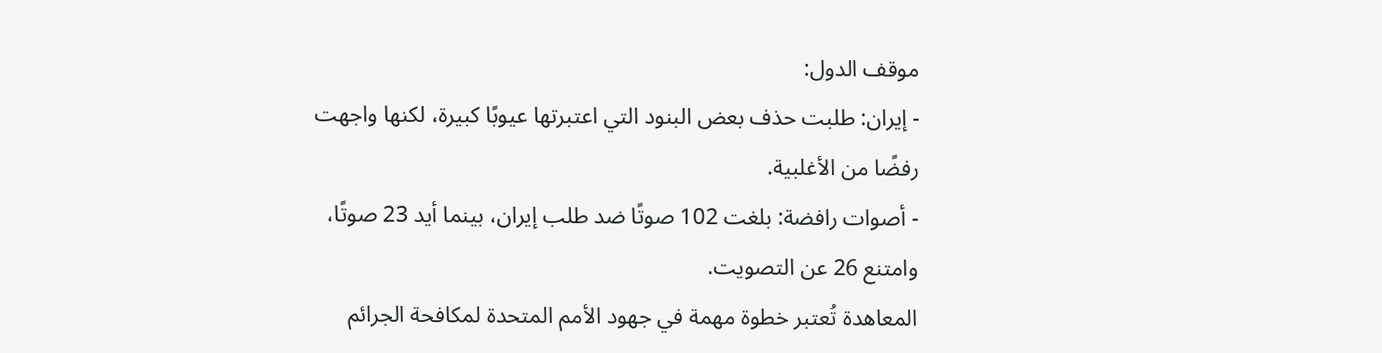موقف الدول:
- إيران: طلبت حذف بعض البنود التي اعتبرتها عيوبًا كبيرة، لكنها واجهت رفضًا من الأغلبية.
- أصوات رافضة: بلغت 102 صوتًا ضد طلب إيران، بينما أيد 23 صوتًا، وامتنع 26 عن التصويت.
المعاهدة تُعتبر خطوة مهمة في جهود الأمم المتحدة لمكافحة الجرائم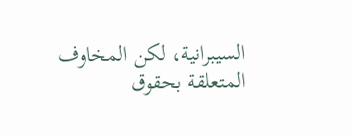السيبرانية، لكن المخاوف المتعلقة بحقوق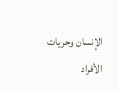الإنسان وحريات الأفراد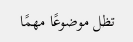تظل موضوعًا مهمًا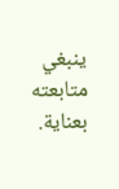ينبغي متابعته بعناية.